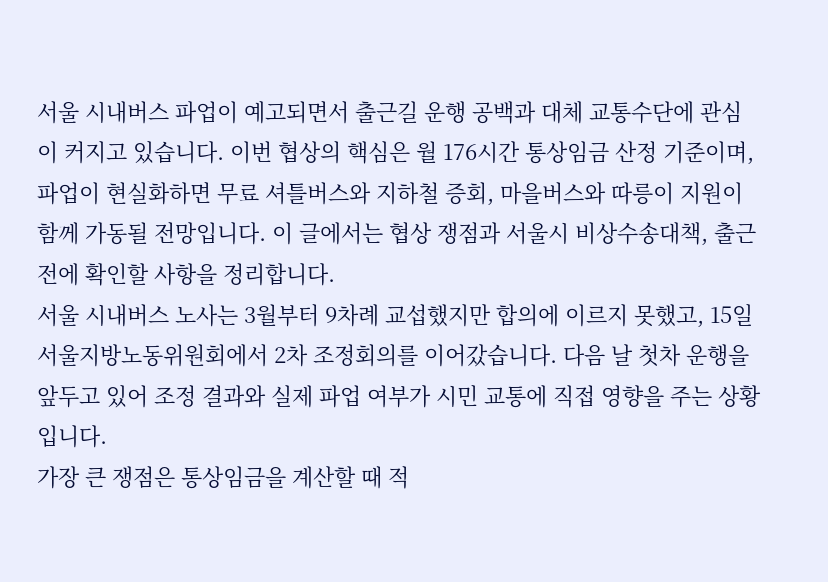서울 시내버스 파업이 예고되면서 출근길 운행 공백과 대체 교통수단에 관심이 커지고 있습니다. 이번 협상의 핵심은 월 176시간 통상임금 산정 기준이며, 파업이 현실화하면 무료 셔틀버스와 지하철 증회, 마을버스와 따릉이 지원이 함께 가동될 전망입니다. 이 글에서는 협상 쟁점과 서울시 비상수송대책, 출근 전에 확인할 사항을 정리합니다.
서울 시내버스 노사는 3월부터 9차례 교섭했지만 합의에 이르지 못했고, 15일 서울지방노동위원회에서 2차 조정회의를 이어갔습니다. 다음 날 첫차 운행을 앞두고 있어 조정 결과와 실제 파업 여부가 시민 교통에 직접 영향을 주는 상황입니다.
가장 큰 쟁점은 통상임금을 계산할 때 적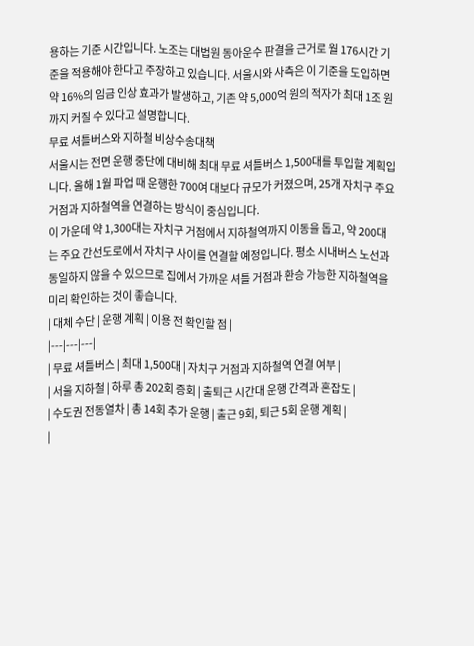용하는 기준 시간입니다. 노조는 대법원 동아운수 판결을 근거로 월 176시간 기준을 적용해야 한다고 주장하고 있습니다. 서울시와 사측은 이 기준을 도입하면 약 16%의 임금 인상 효과가 발생하고, 기존 약 5,000억 원의 적자가 최대 1조 원까지 커질 수 있다고 설명합니다.
무료 셔틀버스와 지하철 비상수송대책
서울시는 전면 운행 중단에 대비해 최대 무료 셔틀버스 1,500대를 투입할 계획입니다. 올해 1월 파업 때 운행한 700여 대보다 규모가 커졌으며, 25개 자치구 주요 거점과 지하철역을 연결하는 방식이 중심입니다.
이 가운데 약 1,300대는 자치구 거점에서 지하철역까지 이동을 돕고, 약 200대는 주요 간선도로에서 자치구 사이를 연결할 예정입니다. 평소 시내버스 노선과 동일하지 않을 수 있으므로 집에서 가까운 셔틀 거점과 환승 가능한 지하철역을 미리 확인하는 것이 좋습니다.
| 대체 수단 | 운행 계획 | 이용 전 확인할 점 |
|---|---|---|
| 무료 셔틀버스 | 최대 1,500대 | 자치구 거점과 지하철역 연결 여부 |
| 서울 지하철 | 하루 총 202회 증회 | 출퇴근 시간대 운행 간격과 혼잡도 |
| 수도권 전동열차 | 총 14회 추가 운행 | 출근 9회, 퇴근 5회 운행 계획 |
|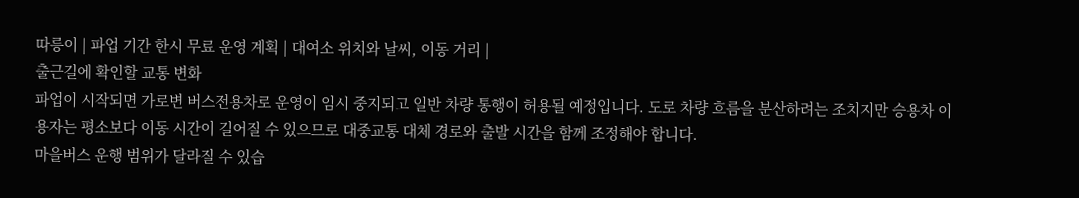따릉이 | 파업 기간 한시 무료 운영 계획 | 대여소 위치와 날씨, 이동 거리 |
출근길에 확인할 교통 변화
파업이 시작되면 가로변 버스전용차로 운영이 임시 중지되고 일반 차량 통행이 허용될 예정입니다. 도로 차량 흐름을 분산하려는 조치지만 승용차 이용자는 평소보다 이동 시간이 길어질 수 있으므로 대중교통 대체 경로와 출발 시간을 함께 조정해야 합니다.
마을버스 운행 범위가 달라질 수 있습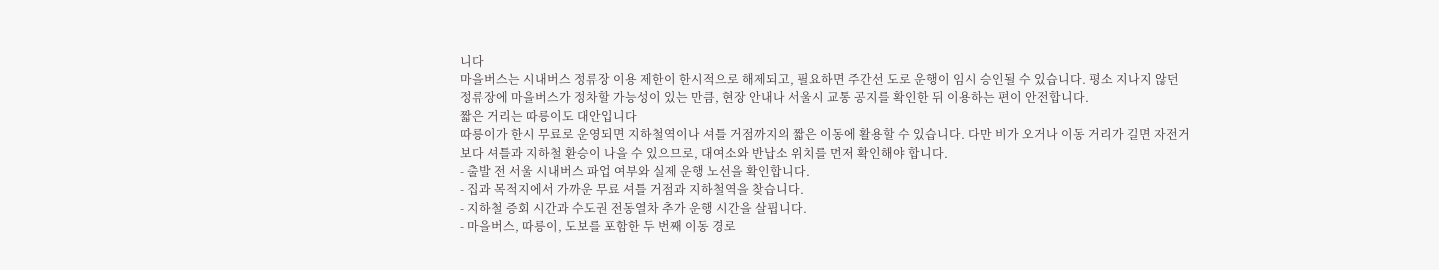니다
마을버스는 시내버스 정류장 이용 제한이 한시적으로 해제되고, 필요하면 주간선 도로 운행이 임시 승인될 수 있습니다. 평소 지나지 않던 정류장에 마을버스가 정차할 가능성이 있는 만큼, 현장 안내나 서울시 교통 공지를 확인한 뒤 이용하는 편이 안전합니다.
짧은 거리는 따릉이도 대안입니다
따릉이가 한시 무료로 운영되면 지하철역이나 셔틀 거점까지의 짧은 이동에 활용할 수 있습니다. 다만 비가 오거나 이동 거리가 길면 자전거보다 셔틀과 지하철 환승이 나을 수 있으므로, 대여소와 반납소 위치를 먼저 확인해야 합니다.
- 출발 전 서울 시내버스 파업 여부와 실제 운행 노선을 확인합니다.
- 집과 목적지에서 가까운 무료 셔틀 거점과 지하철역을 찾습니다.
- 지하철 증회 시간과 수도권 전동열차 추가 운행 시간을 살핍니다.
- 마을버스, 따릉이, 도보를 포함한 두 번째 이동 경로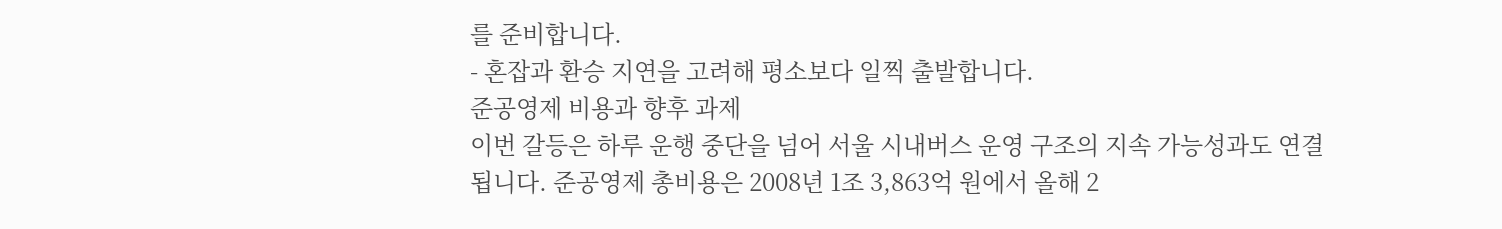를 준비합니다.
- 혼잡과 환승 지연을 고려해 평소보다 일찍 출발합니다.
준공영제 비용과 향후 과제
이번 갈등은 하루 운행 중단을 넘어 서울 시내버스 운영 구조의 지속 가능성과도 연결됩니다. 준공영제 총비용은 2008년 1조 3,863억 원에서 올해 2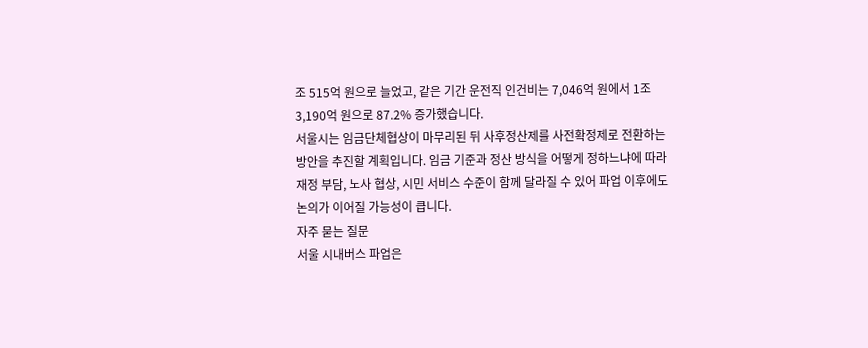조 515억 원으로 늘었고, 같은 기간 운전직 인건비는 7,046억 원에서 1조 3,190억 원으로 87.2% 증가했습니다.
서울시는 임금단체협상이 마무리된 뒤 사후정산제를 사전확정제로 전환하는 방안을 추진할 계획입니다. 임금 기준과 정산 방식을 어떻게 정하느냐에 따라 재정 부담, 노사 협상, 시민 서비스 수준이 함께 달라질 수 있어 파업 이후에도 논의가 이어질 가능성이 큽니다.
자주 묻는 질문
서울 시내버스 파업은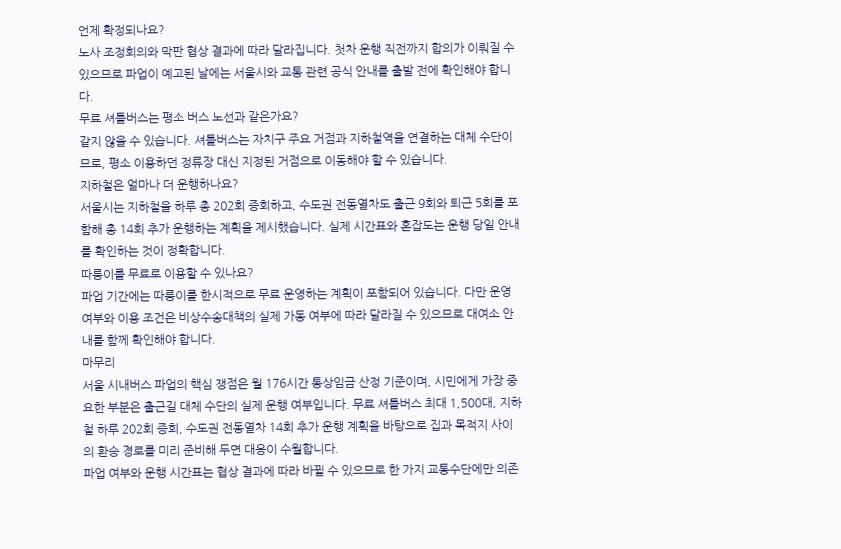언제 확정되나요?
노사 조정회의와 막판 협상 결과에 따라 달라집니다. 첫차 운행 직전까지 합의가 이뤄질 수 있으므로 파업이 예고된 날에는 서울시와 교통 관련 공식 안내를 출발 전에 확인해야 합니다.
무료 셔틀버스는 평소 버스 노선과 같은가요?
같지 않을 수 있습니다. 셔틀버스는 자치구 주요 거점과 지하철역을 연결하는 대체 수단이므로, 평소 이용하던 정류장 대신 지정된 거점으로 이동해야 할 수 있습니다.
지하철은 얼마나 더 운행하나요?
서울시는 지하철을 하루 총 202회 증회하고, 수도권 전동열차도 출근 9회와 퇴근 5회를 포함해 총 14회 추가 운행하는 계획을 제시했습니다. 실제 시간표와 혼잡도는 운행 당일 안내를 확인하는 것이 정확합니다.
따릉이를 무료로 이용할 수 있나요?
파업 기간에는 따릉이를 한시적으로 무료 운영하는 계획이 포함되어 있습니다. 다만 운영 여부와 이용 조건은 비상수송대책의 실제 가동 여부에 따라 달라질 수 있으므로 대여소 안내를 함께 확인해야 합니다.
마무리
서울 시내버스 파업의 핵심 쟁점은 월 176시간 통상임금 산정 기준이며, 시민에게 가장 중요한 부분은 출근길 대체 수단의 실제 운행 여부입니다. 무료 셔틀버스 최대 1,500대, 지하철 하루 202회 증회, 수도권 전동열차 14회 추가 운행 계획을 바탕으로 집과 목적지 사이의 환승 경로를 미리 준비해 두면 대응이 수월합니다.
파업 여부와 운행 시간표는 협상 결과에 따라 바뀔 수 있으므로 한 가지 교통수단에만 의존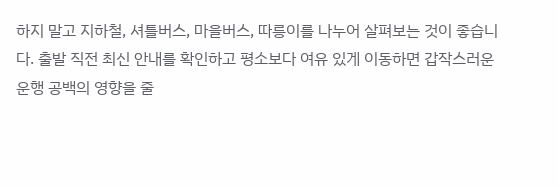하지 말고 지하철, 셔틀버스, 마을버스, 따릉이를 나누어 살펴보는 것이 좋습니다. 출발 직전 최신 안내를 확인하고 평소보다 여유 있게 이동하면 갑작스러운 운행 공백의 영향을 줄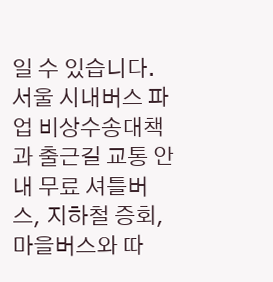일 수 있습니다.
서울 시내버스 파업 비상수송대책과 출근길 교통 안내 무료 셔틀버스, 지하철 증회, 마을버스와 따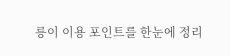릉이 이용 포인트를 한눈에 정리